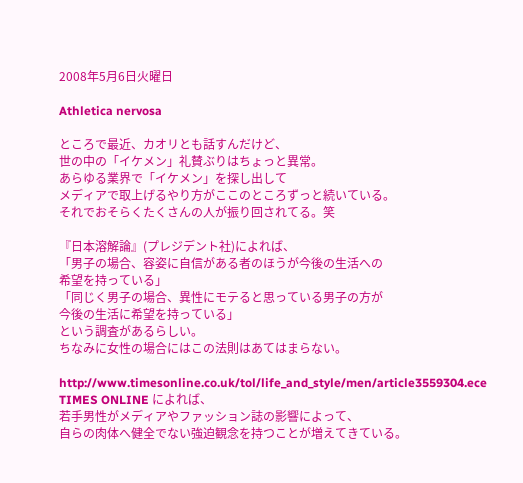2008年5月6日火曜日

Athletica nervosa

ところで最近、カオリとも話すんだけど、
世の中の「イケメン」礼賛ぶりはちょっと異常。
あらゆる業界で「イケメン」を探し出して
メディアで取上げるやり方がここのところずっと続いている。
それでおそらくたくさんの人が振り回されてる。笑

『日本溶解論』(プレジデント社)によれば、
「男子の場合、容姿に自信がある者のほうが今後の生活への
希望を持っている」
「同じく男子の場合、異性にモテると思っている男子の方が
今後の生活に希望を持っている」
という調査があるらしい。
ちなみに女性の場合にはこの法則はあてはまらない。

http://www.timesonline.co.uk/tol/life_and_style/men/article3559304.ece
TIMES ONLINE によれば、
若手男性がメディアやファッション誌の影響によって、
自らの肉体へ健全でない強迫観念を持つことが増えてきている。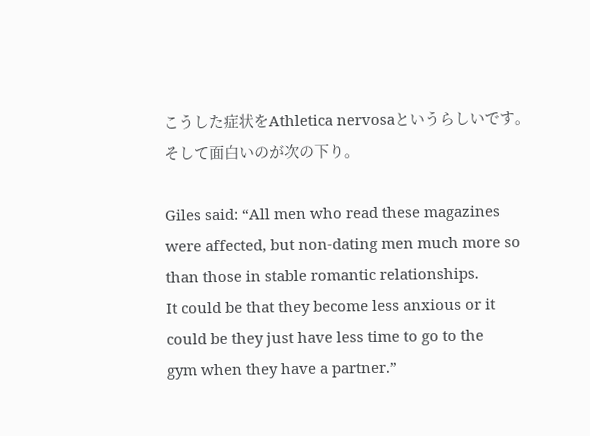こうした症状をAthletica nervosaというらしいです。
そして面白いのが次の下り。

Giles said: “All men who read these magazines
were affected, but non-dating men much more so
than those in stable romantic relationships.
It could be that they become less anxious or it
could be they just have less time to go to the
gym when they have a partner.”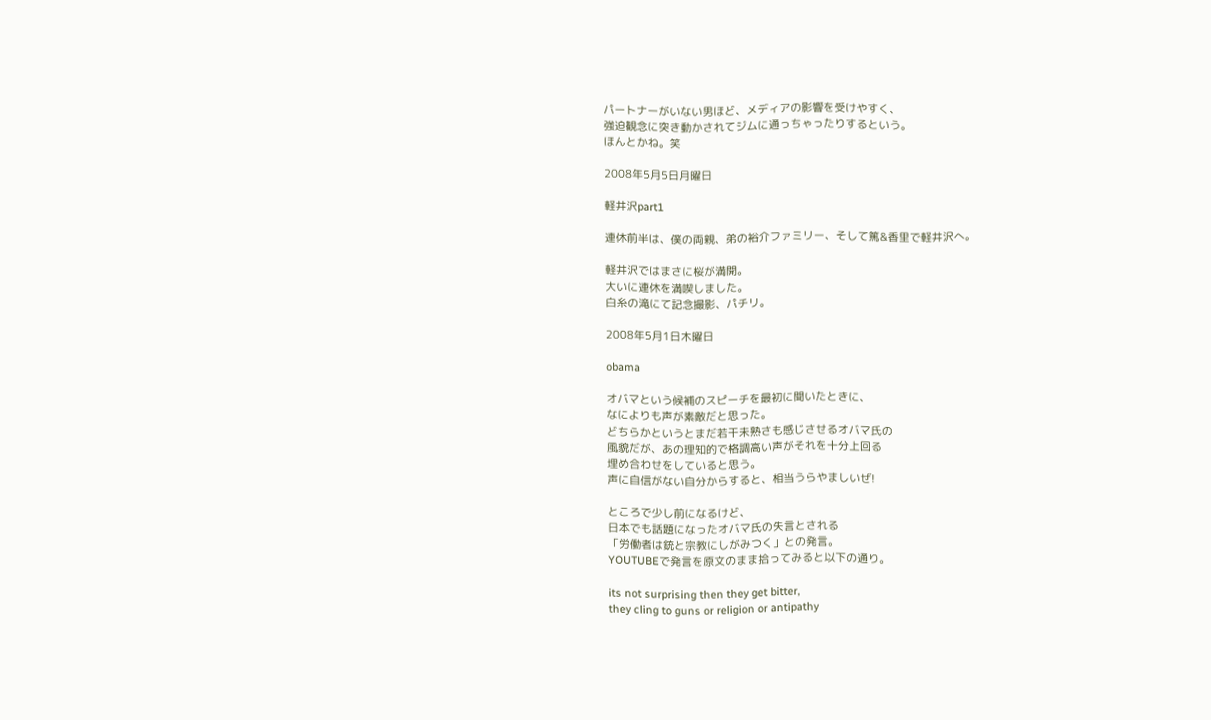パートナーがいない男ほど、メディアの影響を受けやすく、
強迫観念に突き動かされてジムに通っちゃったりするという。
ほんとかね。笑

2008年5月5日月曜日

軽井沢part1

連休前半は、僕の両親、弟の裕介ファミリー、そして篤&香里で軽井沢へ。

軽井沢ではまさに桜が満開。
大いに連休を満喫しました。
白糸の滝にて記念撮影、パチリ。

2008年5月1日木曜日

obama

オバマという候補のスピーチを最初に聞いたときに、
なによりも声が素敵だと思った。
どちらかというとまだ若干未熟さも感じさせるオバマ氏の
風貌だが、あの理知的で格調高い声がそれを十分上回る
埋め合わせをしていると思う。
声に自信がない自分からすると、相当うらやましいぜ!

ところで少し前になるけど、
日本でも話題になったオバマ氏の失言とされる
「労働者は銃と宗教にしがみつく」との発言。
YOUTUBEで発言を原文のまま拾ってみると以下の通り。

its not surprising then they get bitter,
they cling to guns or religion or antipathy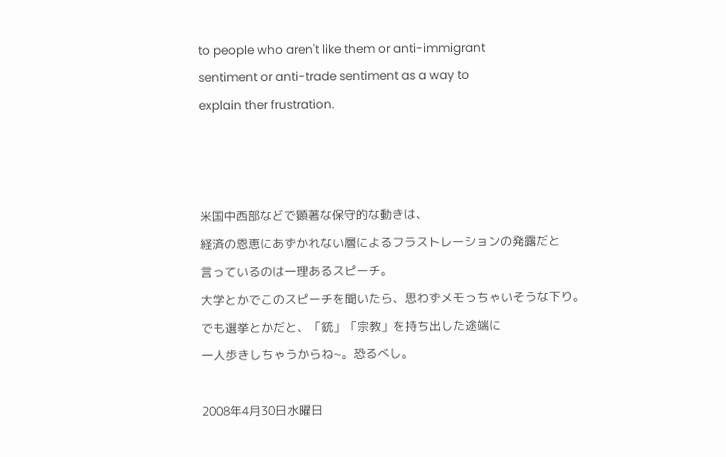to people who aren't like them or anti-immigrant
sentiment or anti-trade sentiment as a way to
explain ther frustration.



米国中西部などで顕著な保守的な動きは、
経済の恩恵にあずかれない層によるフラストレーションの発露だと
言っているのは一理あるスピーチ。
大学とかでこのスピーチを聞いたら、思わずメモっちゃいそうな下り。
でも選挙とかだと、「銃」「宗教」を持ち出した途端に
一人歩きしちゃうからね~。恐るべし。

2008年4月30日水曜日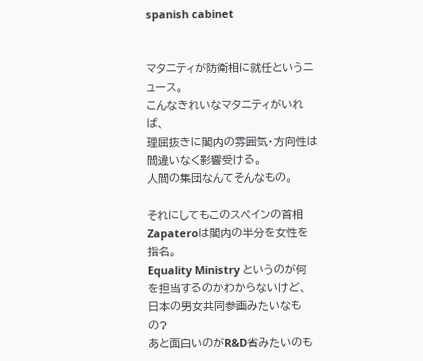spanish cabinet


マタニティが防衛相に就任というニュース。
こんなきれいなマタニティがいれば、
理屈抜きに閣内の雰囲気・方向性は間違いなく影響受ける。
人間の集団なんてそんなもの。

それにしてもこのスペインの首相Zapateroは閣内の半分を女性を指名。
Equality Ministry というのが何を担当するのかわからないけど、
日本の男女共同参画みたいなもの?
あと面白いのがR&D省みたいのも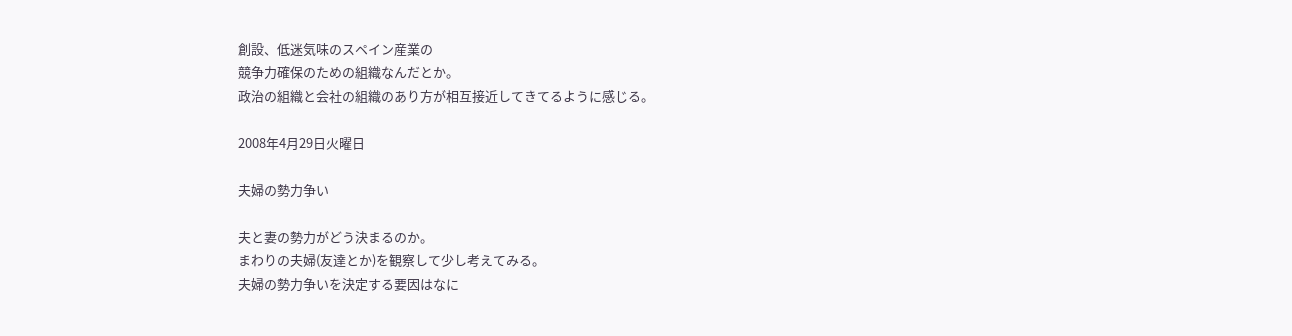創設、低迷気味のスペイン産業の
競争力確保のための組織なんだとか。
政治の組織と会社の組織のあり方が相互接近してきてるように感じる。

2008年4月29日火曜日

夫婦の勢力争い

夫と妻の勢力がどう決まるのか。
まわりの夫婦(友達とか)を観察して少し考えてみる。
夫婦の勢力争いを決定する要因はなに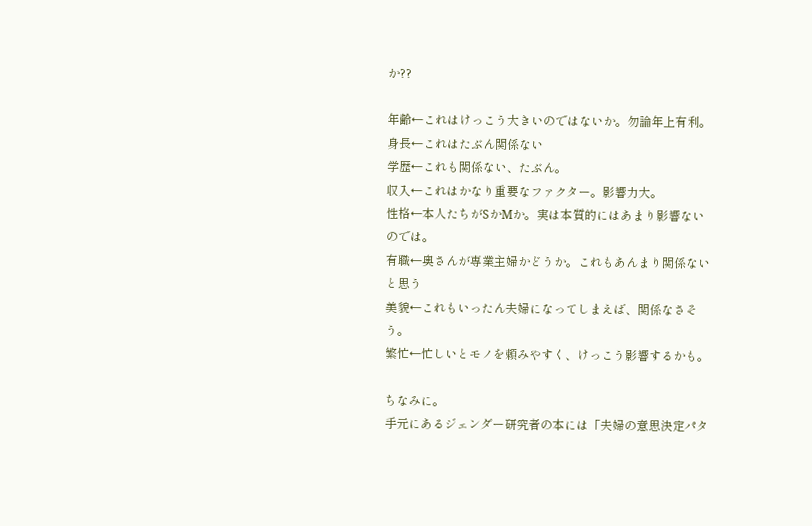か??

年齢←これはけっこう大きいのではないか。勿論年上有利。
身長←これはたぶん関係ない
学歴←これも関係ない、たぶん。
収入←これはかなり重要なファクター。影響力大。
性格←本人たちがSかMか。実は本質的にはあまり影響ないのでは。
有職←奥さんが専業主婦かどうか。これもあんまり関係ないと思う
美貌←これもいったん夫婦になってしまえば、関係なさそう。
繁忙←忙しいとモノを頼みやすく、けっこう影響するかも。

ちなみに。
手元にあるジェンダー研究者の本には「夫婦の意思決定パタ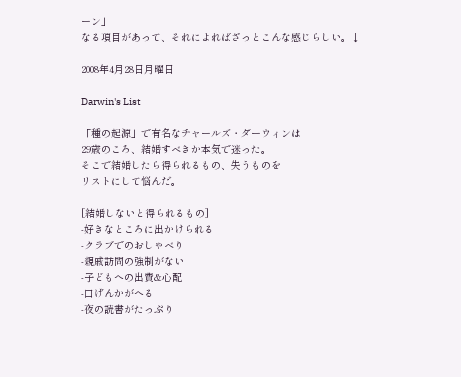ーン」
なる項目があって、それによればざっとこんな感じらしい。↓

2008年4月28日月曜日

Darwin's List

「種の起源」で有名なチャールズ・ダーウィンは
29歳のころ、結婚すべきか本気で迷った。
そこで結婚したら得られるもの、失うものを
リストにして悩んだ。

[結婚しないと得られるもの]
-好きなところに出かけられる
-クラブでのおしゃべり
-親戚訪問の強制がない
-子どもへの出費&心配
-口げんかがへる
-夜の読書がたっぷり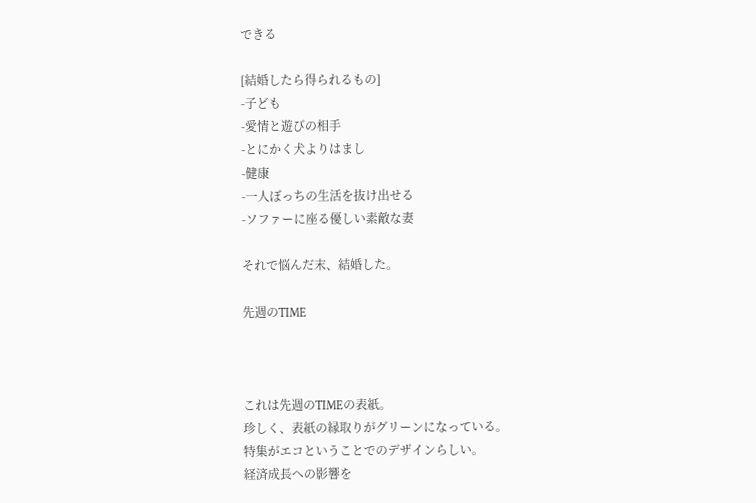できる

[結婚したら得られるもの]
-子ども
-愛情と遊びの相手
-とにかく犬よりはまし
-健康
-一人ぼっちの生活を抜け出せる
-ソファーに座る優しい素敵な妻

それで悩んだ末、結婚した。

先週のTIME



これは先週のTIMEの表紙。
珍しく、表紙の縁取りがグリーンになっている。
特集がエコということでのデザインらしい。
経済成長への影響を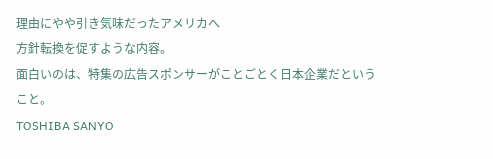理由にやや引き気味だったアメリカへ
方針転換を促すような内容。
面白いのは、特集の広告スポンサーがことごとく日本企業だということ。
TOSHIBA SANYO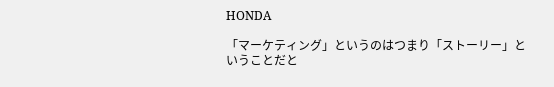HONDA

「マーケティング」というのはつまり「ストーリー」ということだと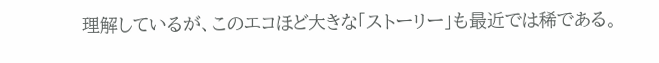理解しているが、このエコほど大きな「ストーリー」も最近では稀である。